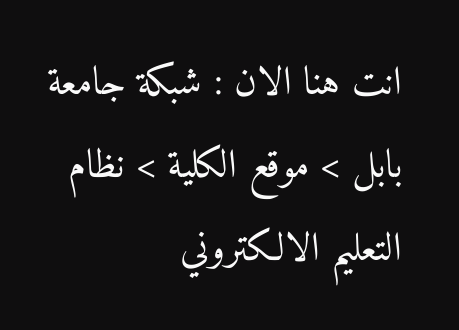انت هنا الان : شبكة جامعة بابل > موقع الكلية > نظام التعليم الالكتروني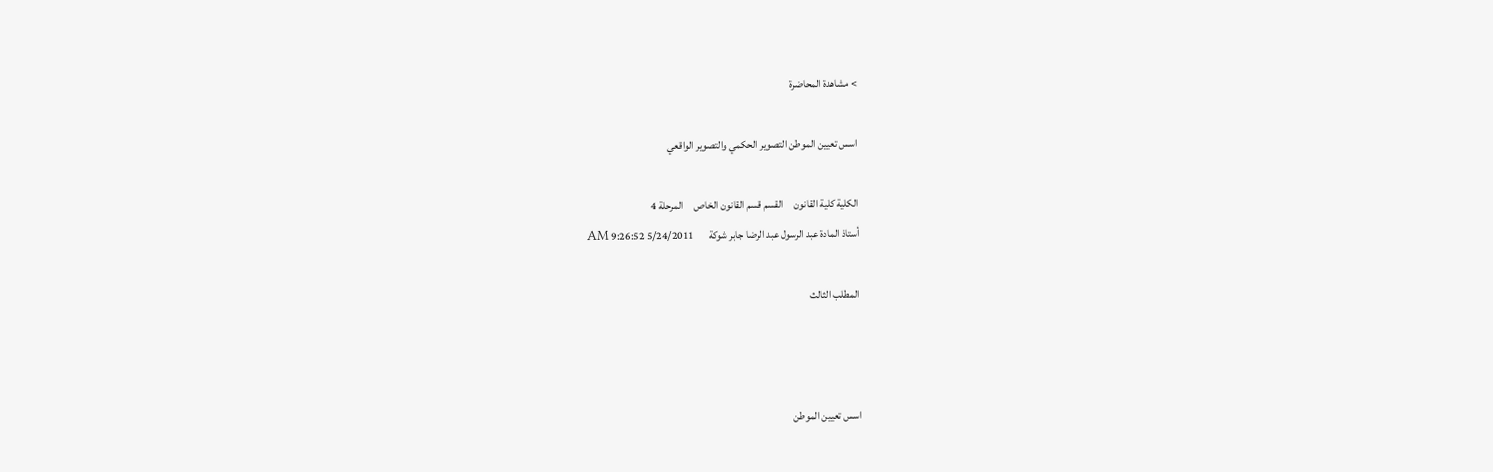> مشاهدة المحاضرة

اسس تعيين الموطن التصوير الحكمي والتصوير الواقعي

الكلية كلية القانون     القسم قسم القانون الخاص     المرحلة 4
أستاذ المادة عبد الرسول عبد الرضا جابر شوكة       5/24/2011 9:26:52 AM

المطلب الثالث



اسس تعيين الموطن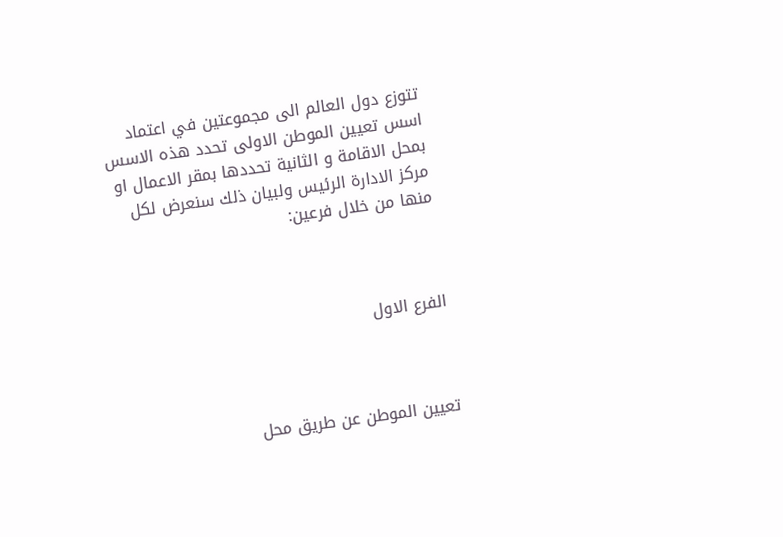تتوزع دول العالم الى مجموعتين في اعتماد اسس تعيين الموطن الاولى تحدد هذه الاسس بمحل الاقامة و الثانية تحددها بمقر الاعمال او مركز الادارة الرئيس ولبيان ذلك سنعرض لكل منها من خلال فرعين:



الفرع الاول



تعيين الموطن عن طريق محل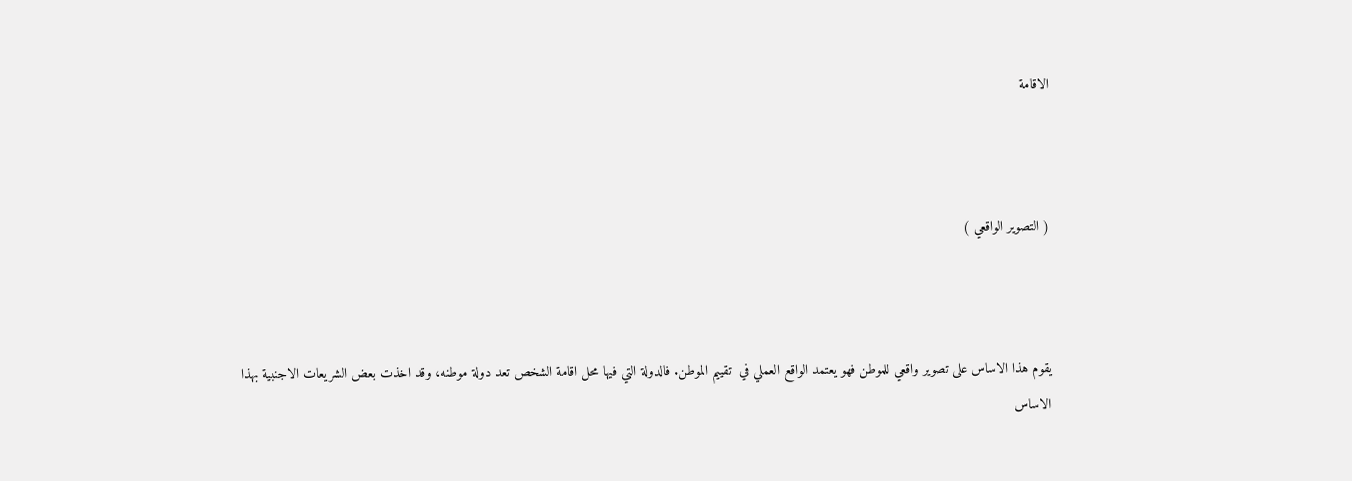الاقامة



( التصوير الواقعي )



يقوم هذا الاساس على تصوير واقعي للموطن فهو يعتمد الواقع العملي في  تقييم الموطن. فالدولة التي فيها محل اقامة الشخص تعد دولة موطنه، وقد اخذت بعض الشريعات الاجنبية بهذا الاساس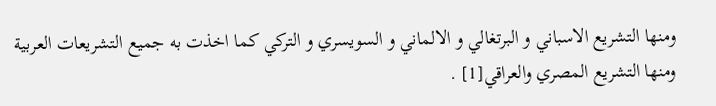ومنها التشريع الاسباني و البرتغالي و الالماني و السويسري و التركي كما اخذت به جميع التشريعات العربية ومنها التشريع المصري والعراقي[1] .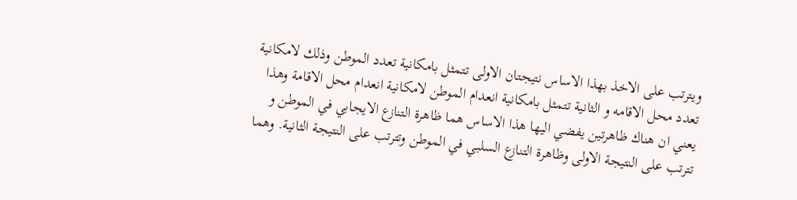ويترتب على الاخذ بهذا الاساس نتيجتان الاولى تتمثل بامكانية تعدد الموطن وذلك لامكانية تعدد محل الاقامه و الثانية تتمثل بامكانية انعدام الموطن لامكانية انعدام محل الاقامة وهذا يعني ان هناك ظاهرتين يفضي اليها هذا الاساس هما ظاهرة التنازع الايجابي في الموطن و تترتب على النتيجة الاولى وظاهرة التنازع السلبي في الموطن وتترتب على النتيجة الثانية. وهما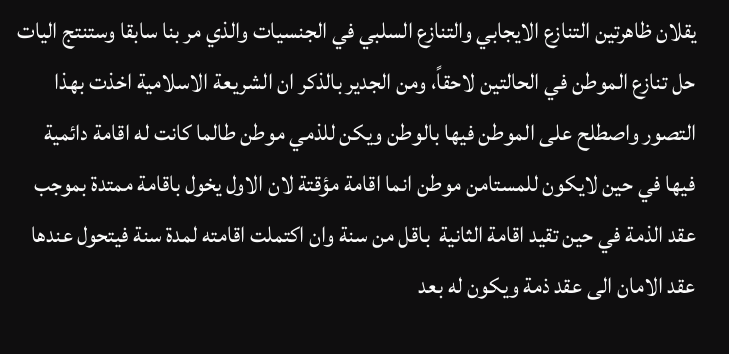يقلان ظاهرتين التنازع الايجابي والتنازع السلبي في الجنسيات والذي مر بنا سابقا وستنتج اليات حل تنازع الموطن في الحالتين لاحقاً، ومن الجدير بالذكر ان الشريعة الاسلامية اخذت بهذا التصور واصطلح على الموطن فيها بالوطن ويكن للذمي موطن طالما كانت له اقامة دائمية فيها في حين لايكون للمستامن موطن انما اقامة مؤقتة لان الاول يخول باقامة ممتدة بموجب عقد الذمة في حين تقيد اقامة الثانية  باقل من سنة وان اكتملت اقامته لمدة سنة فيتحول عندها عقد الامان الى عقد ذمة ويكون له بعد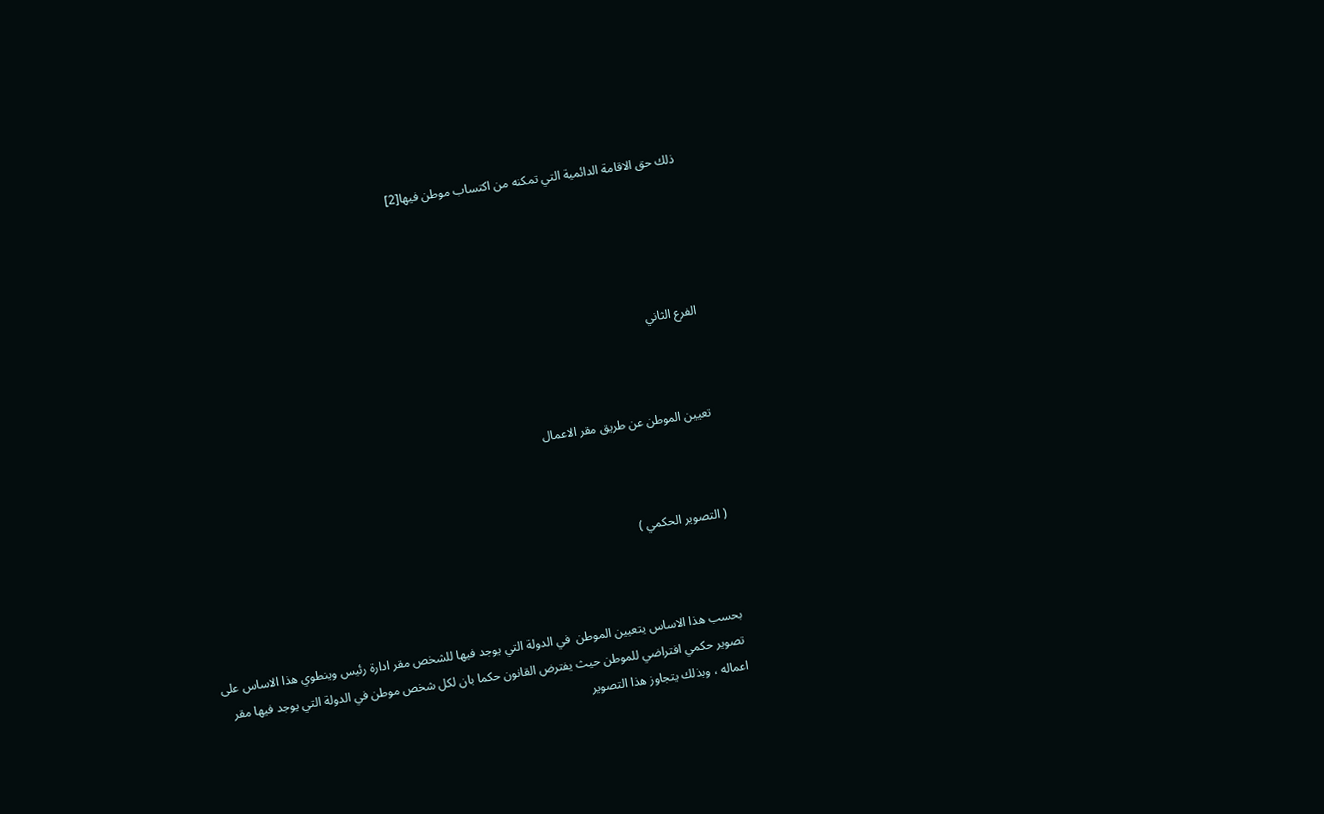ذلك حق الاقامة الدائمية التي تمكنه من اكتساب موطن فيها[2]





الفرع الثاني



تعيين الموطن عن طريق مقر الاعمال



( التصوير الحكمي )



بحسب هذا الاساس يتعيين الموطن  في الدولة التي يوجد فيها للشخص مقر ادارة رئيس وينطوي هذا الاساس على تصوير حكمي افتراضي للموطن حيث يفترض القانون حكما بان لكل شخص موطن في الدولة التي يوجد فيها مقر اعماله ، وبذلك يتجاوز هذا التصوير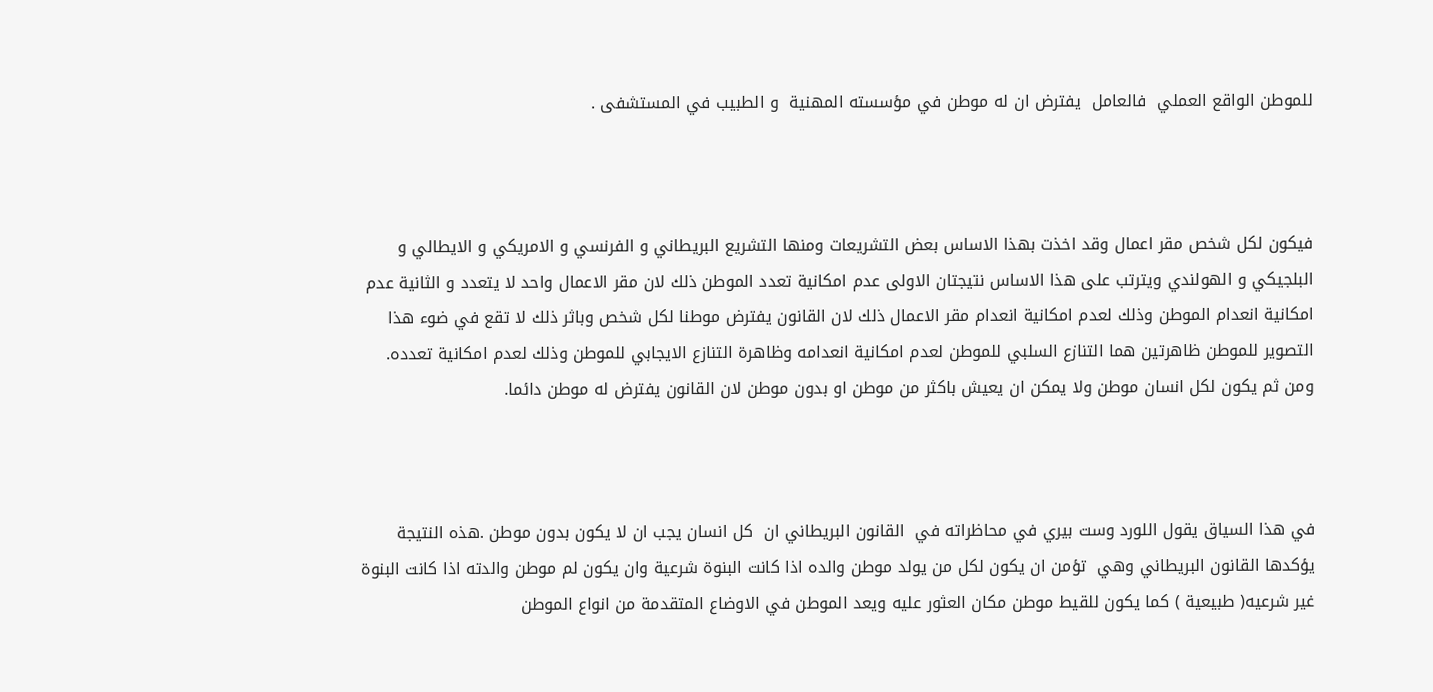للموطن الواقع العملي  فالعامل  يفترض ان له موطن في مؤسسته المهنية  و الطبيب في المستشفى .



فيكون لكل شخص مقر اعمال وقد اخذت بهذا الاساس بعض التشريعات ومنها التشريع البريطاني و الفرنسي و الامريكي و الايطالي و البلجيكي و الهولندي ويترتب على هذا الاساس نتيجتان الاولى عدم امكانية تعدد الموطن ذلك لان مقر الاعمال واحد لا يتعدد و الثانية عدم امكانية انعدام الموطن وذلك لعدم امكانية انعدام مقر الاعمال ذلك لان القانون يفترض موطنا لكل شخص وباثر ذلك لا تقع في ضوء هذا التصوير للموطن ظاهرتين هما التنازع السلبي للموطن لعدم امكانية انعدامه وظاهرة التنازع الايجابي للموطن وذلك لعدم امكانية تعدده. ومن ثم يكون لكل انسان موطن ولا يمكن ان يعيش باكثر من موطن او بدون موطن لان القانون يفترض له موطن دائما.



في هذا السياق يقول اللورد وست بيري في محاظراته في  القانون البريطاني ان  كل انسان يجب ان لا يكون بدون موطن .هذه النتيجة يؤكدها القانون البريطاني وهي  تؤمن ان يكون لكل من يولد موطن والده اذا كانت البنوة شرعية وان يكون لم موطن والدته اذا كانت البنوة غير شرعيه( طبيعية ) كما يكون للقيط موطن مكان العثور عليه ويعد الموطن في الاوضاع المتقدمة من انواع الموطن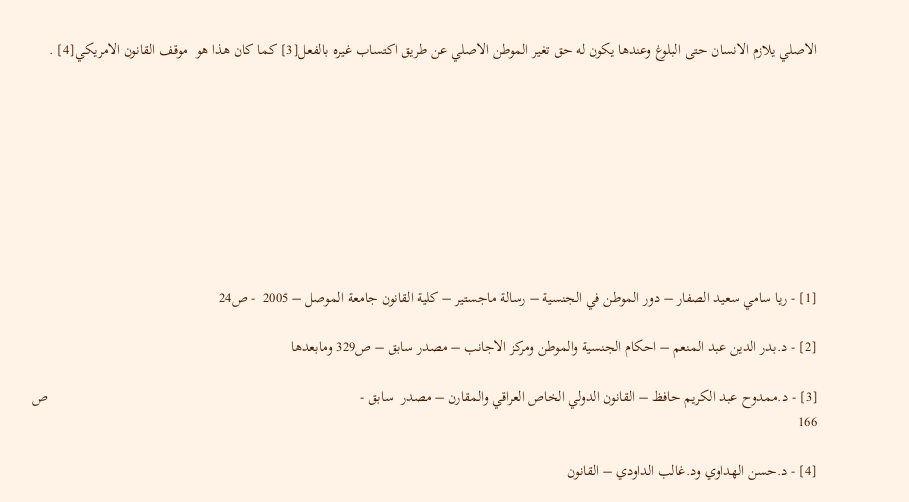الاصلي يلازم الانسان حتى البلوغ وعندها يكون له حق تغير الموطن الاصلي عن طريق اكتساب غيره بالفعل[3] كما كان هذا هو  موقف القانون الامريكي[4] .









[1] - ريا سامي سعيد الصفار – دور الموطن في الجنسية – رسالة ماجستير – كلية القانون جامعة الموصل – 2005  - ص24

[2] - د.بدر الدين عبد المنعم – احكام الجنسية والموطن ومركز الاجانب – مصدر سابق – ص329 ومابعدها

[3] - د.ممدوح عبد الكريم حافظ – القانون الدولي الخاص العراقي والمقارن – مصدر  سابق -                                                                                   ص 166

[4] - د.حسن الهداوي ود.غالب الداودي – القانون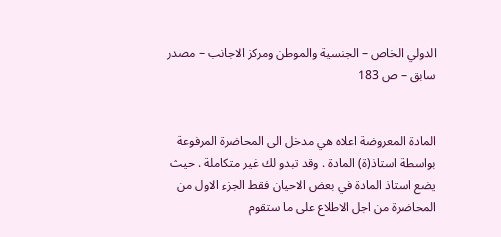الدولي الخاص – الجنسية والموطن ومركز الاجانب – مصدر سابق – ص 183


المادة المعروضة اعلاه هي مدخل الى المحاضرة المرفوعة بواسطة استاذ(ة) المادة . وقد تبدو لك غير متكاملة . حيث يضع استاذ المادة في بعض الاحيان فقط الجزء الاول من المحاضرة من اجل الاطلاع على ما ستقوم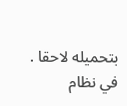بتحميله لاحقا . في نظام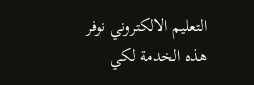التعليم الالكتروني نوفر هذه الخدمة لكي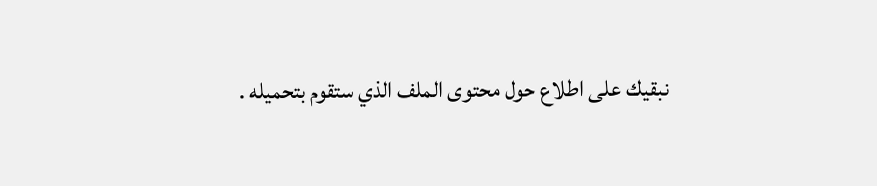نبقيك على اطلاع حول محتوى الملف الذي ستقوم بتحميله .